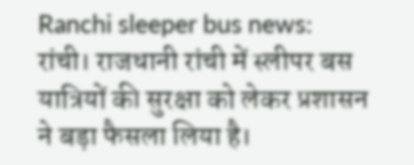Ranchi sleeper bus news:
रांची। राजधानी रांची में स्लीपर बस यात्रियों की सुरक्षा को लेकर प्रशासन ने बड़ा फैसला लिया है।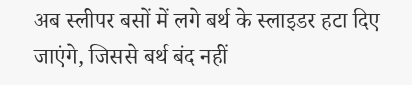अब स्लीपर बसों में लगे बर्थ के स्लाइडर हटा दिए जाएंगे, जिससे बर्थ बंद नहीं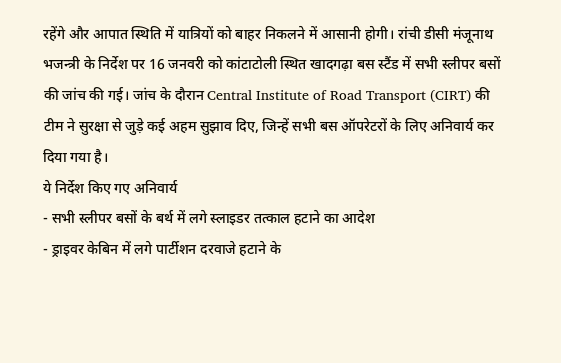रहेंगे और आपात स्थिति में यात्रियों को बाहर निकलने में आसानी होगी। रांची डीसी मंजूनाथ भजन्त्री के निर्देश पर 16 जनवरी को कांटाटोली स्थित खादगढ़ा बस स्टैंड में सभी स्लीपर बसों की जांच की गई। जांच के दौरान Central Institute of Road Transport (CIRT) की टीम ने सुरक्षा से जुड़े कई अहम सुझाव दिए, जिन्हें सभी बस ऑपरेटरों के लिए अनिवार्य कर दिया गया है।
ये निर्देश किए गए अनिवार्य
- सभी स्लीपर बसों के बर्थ में लगे स्लाइडर तत्काल हटाने का आदेश
- ड्राइवर केबिन में लगे पार्टीशन दरवाजे हटाने के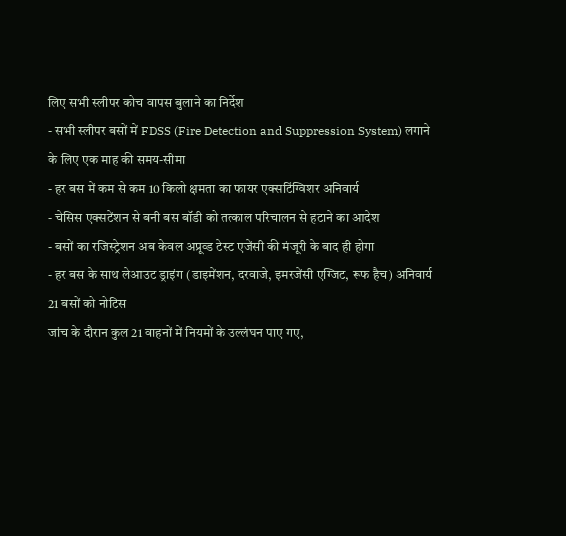लिए सभी स्लीपर कोच वापस बुलाने का निर्देश
- सभी स्लीपर बसों में FDSS (Fire Detection and Suppression System) लगाने के लिए एक माह की समय-सीमा
- हर बस में कम से कम 10 किलो क्षमता का फायर एक्सटिंग्विशर अनिवार्य
- चेसिस एक्सटेंशन से बनी बस बॉडी को तत्काल परिचालन से हटाने का आदेश
- बसों का रजिस्ट्रेशन अब केवल अप्रूव्ड टेस्ट एजेंसी की मंजूरी के बाद ही होगा
- हर बस के साथ लेआउट ड्राइंग (डाइमेंशन, दरवाजे, इमरजेंसी एग्जिट, रूफ हैच) अनिवार्य
21 बसों को नोटिस
जांच के दौरान कुल 21 वाहनों में नियमों के उल्लंघन पाए गए,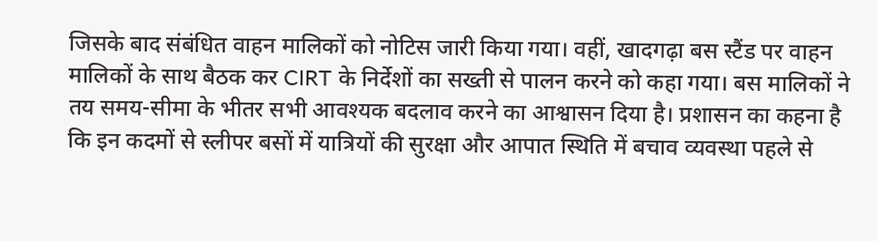जिसके बाद संबंधित वाहन मालिकों को नोटिस जारी किया गया। वहीं, खादगढ़ा बस स्टैंड पर वाहन मालिकों के साथ बैठक कर CIRT के निर्देशों का सख्ती से पालन करने को कहा गया। बस मालिकों ने तय समय-सीमा के भीतर सभी आवश्यक बदलाव करने का आश्वासन दिया है। प्रशासन का कहना है कि इन कदमों से स्लीपर बसों में यात्रियों की सुरक्षा और आपात स्थिति में बचाव व्यवस्था पहले से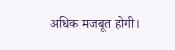अधिक मजबूत होगी।